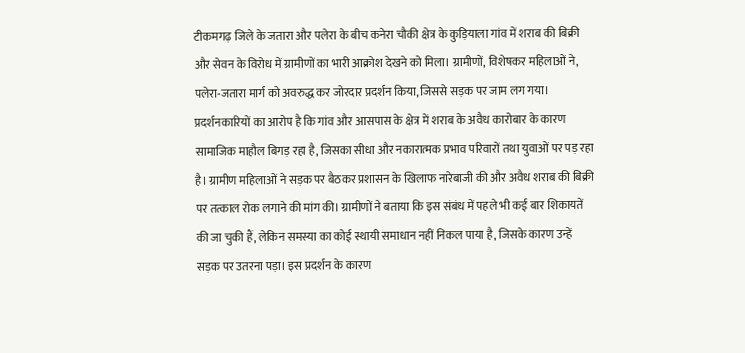टीकमगढ़ जिले के जतारा और पलेरा के बीच कनेरा चौकी क्षेत्र के कुड़ियाला गांव में शराब की बिक्री और सेवन के विरोध में ग्रामीणों का भारी आक्रोश देखने को मिला। ग्रामीणों, विशेषकर महिलाओं ने, पलेरा-जतारा मार्ग को अवरुद्ध कर जोरदार प्रदर्शन किया, जिससे सड़क पर जाम लग गया। प्रदर्शनकारियों का आरोप है कि गांव और आसपास के क्षेत्र में शराब के अवैध कारोबार के कारण सामाजिक माहौल बिगड़ रहा है, जिसका सीधा और नकारात्मक प्रभाव परिवारों तथा युवाओं पर पड़ रहा है। ग्रामीण महिलाओं ने सड़क पर बैठकर प्रशासन के खिलाफ नारेबाजी की और अवैध शराब की बिक्री पर तत्काल रोक लगाने की मांग की। ग्रामीणों ने बताया कि इस संबंध में पहले भी कई बार शिकायतें की जा चुकी हैं, लेकिन समस्या का कोई स्थायी समाधान नहीं निकल पाया है, जिसके कारण उन्हें सड़क पर उतरना पड़ा। इस प्रदर्शन के कारण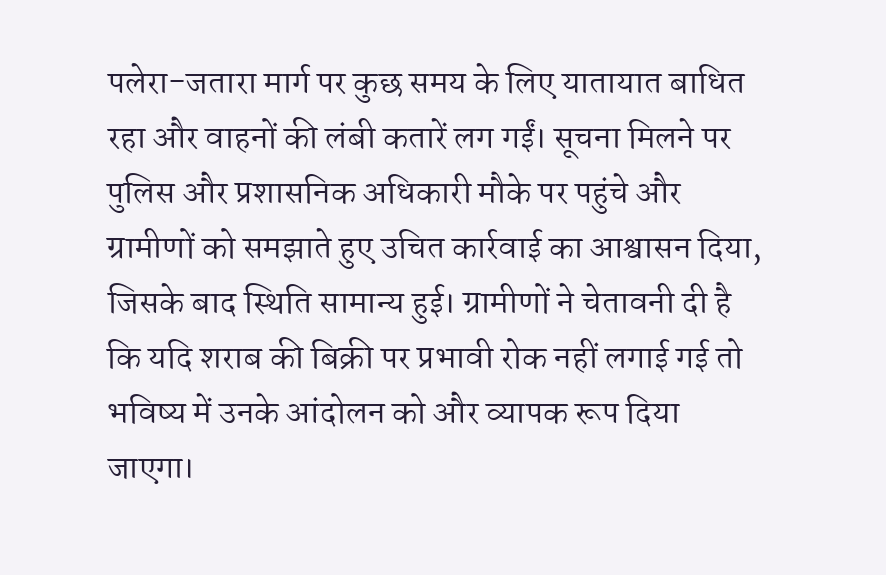पलेरा-जतारा मार्ग पर कुछ समय के लिए यातायात बाधित रहा और वाहनों की लंबी कतारें लग गईं। सूचना मिलने पर पुलिस और प्रशासनिक अधिकारी मौके पर पहुंचे और ग्रामीणों को समझाते हुए उचित कार्रवाई का आश्वासन दिया, जिसके बाद स्थिति सामान्य हुई। ग्रामीणों ने चेतावनी दी है कि यदि शराब की बिक्री पर प्रभावी रोक नहीं लगाई गई तो भविष्य में उनके आंदोलन को और व्यापक रूप दिया जाएगा।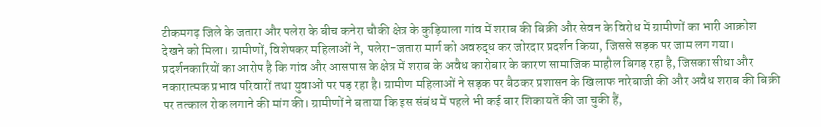टीकमगढ़ जिले के जतारा और पलेरा के बीच कनेरा चौकी क्षेत्र के कुड़ियाला गांव में शराब की बिक्री और सेवन के विरोध में ग्रामीणों का भारी आक्रोश देखने को मिला। ग्रामीणों, विशेषकर महिलाओं ने, पलेरा-जतारा मार्ग को अवरुद्ध कर जोरदार प्रदर्शन किया, जिससे सड़क पर जाम लग गया। प्रदर्शनकारियों का आरोप है कि गांव और आसपास के क्षेत्र में शराब के अवैध कारोबार के कारण सामाजिक माहौल बिगड़ रहा है, जिसका सीधा और नकारात्मक प्रभाव परिवारों तथा युवाओं पर पड़ रहा है। ग्रामीण महिलाओं ने सड़क पर बैठकर प्रशासन के खिलाफ नारेबाजी की और अवैध शराब की बिक्री पर तत्काल रोक लगाने की मांग की। ग्रामीणों ने बताया कि इस संबंध में पहले भी कई बार शिकायतें की जा चुकी हैं,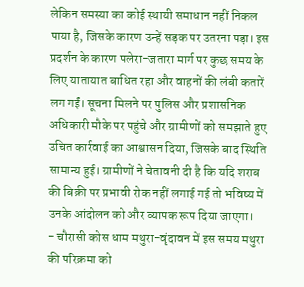लेकिन समस्या का कोई स्थायी समाधान नहीं निकल पाया है, जिसके कारण उन्हें सड़क पर उतरना पड़ा। इस प्रदर्शन के कारण पलेरा-जतारा मार्ग पर कुछ समय के लिए यातायात बाधित रहा और वाहनों की लंबी कतारें लग गईं। सूचना मिलने पर पुलिस और प्रशासनिक अधिकारी मौके पर पहुंचे और ग्रामीणों को समझाते हुए उचित कार्रवाई का आश्वासन दिया, जिसके बाद स्थिति सामान्य हुई। ग्रामीणों ने चेतावनी दी है कि यदि शराब की बिक्री पर प्रभावी रोक नहीं लगाई गई तो भविष्य में उनके आंदोलन को और व्यापक रूप दिया जाएगा।
- चौरासी कोस धाम मथुरा-वृंदावन में इस समय मथुरा की परिक्रमा को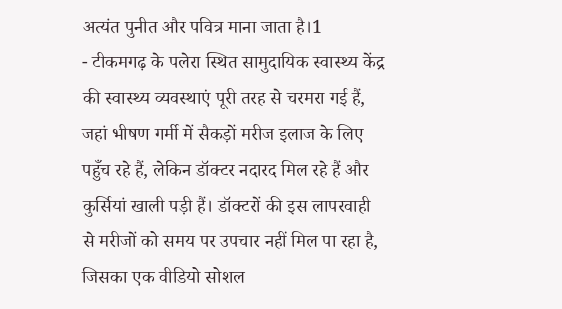अत्यंत पुनीत और पवित्र माना जाता है।1
- टीकमगढ़ के पलेरा स्थित सामुदायिक स्वास्थ्य केंद्र की स्वास्थ्य व्यवस्थाएं पूरी तरह से चरमरा गई हैं, जहां भीषण गर्मी में सैकड़ों मरीज इलाज के लिए पहुँच रहे हैं, लेकिन डॉक्टर नदारद मिल रहे हैं और कुर्सियां खाली पड़ी हैं। डॉक्टरों की इस लापरवाही से मरीजों को समय पर उपचार नहीं मिल पा रहा है, जिसका एक वीडियो सोशल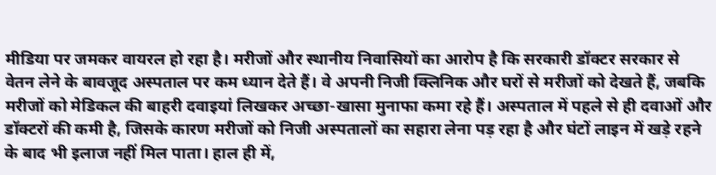मीडिया पर जमकर वायरल हो रहा है। मरीजों और स्थानीय निवासियों का आरोप है कि सरकारी डॉक्टर सरकार से वेतन लेने के बावजूद अस्पताल पर कम ध्यान देते हैं। वे अपनी निजी क्लिनिक और घरों से मरीजों को देखते हैं, जबकि मरीजों को मेडिकल की बाहरी दवाइयां लिखकर अच्छा-खासा मुनाफा कमा रहे हैं। अस्पताल में पहले से ही दवाओं और डॉक्टरों की कमी है, जिसके कारण मरीजों को निजी अस्पतालों का सहारा लेना पड़ रहा है और घंटों लाइन में खड़े रहने के बाद भी इलाज नहीं मिल पाता। हाल ही में,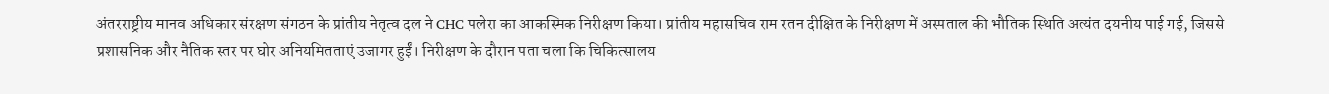अंतरराष्ट्रीय मानव अधिकार संरक्षण संगठन के प्रांतीय नेतृत्व दल ने CHC पलेरा का आकस्मिक निरीक्षण किया। प्रांतीय महासचिव राम रतन दीक्षित के निरीक्षण में अस्पताल की भौतिक स्थिति अत्यंत दयनीय पाई गई, जिससे प्रशासनिक और नैतिक स्तर पर घोर अनियमितताएं उजागर हुईं। निरीक्षण के दौरान पता चला कि चिकित्सालय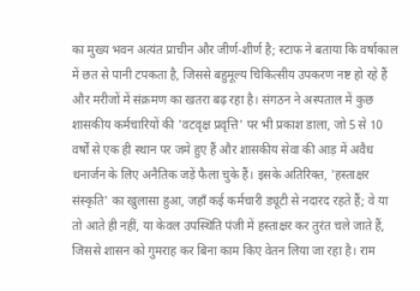का मुख्य भवन अत्यंत प्राचीन और जीर्ण-शीर्ण है; स्टाफ ने बताया कि वर्षाकाल में छत से पानी टपकता है, जिससे बहुमूल्य चिकित्सीय उपकरण नष्ट हो रहे हैं और मरीजों में संक्रमण का खतरा बढ़ रहा है। संगठन ने अस्पताल में कुछ शासकीय कर्मचारियों की 'वटवृक्ष प्रवृत्ति' पर भी प्रकाश डाला, जो 5 से 10 वर्षों से एक ही स्थान पर जमे हुए हैं और शासकीय सेवा की आड़ में अवैध धनार्जन के लिए अनैतिक जड़ें फैला चुके हैं। इसके अतिरिक्त, 'हस्ताक्षर संस्कृति' का खुलासा हुआ, जहाँ कई कर्मचारी ड्यूटी से नदारद रहते हैं; वे या तो आते ही नहीं, या केवल उपस्थिति पंजी में हस्ताक्षर कर तुरंत चले जाते हैं, जिससे शासन को गुमराह कर बिना काम किए वेतन लिया जा रहा है। राम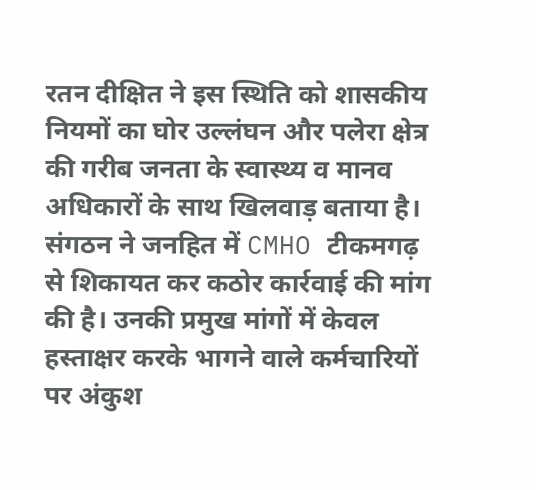रतन दीक्षित ने इस स्थिति को शासकीय नियमों का घोर उल्लंघन और पलेरा क्षेत्र की गरीब जनता के स्वास्थ्य व मानव अधिकारों के साथ खिलवाड़ बताया है। संगठन ने जनहित में CMHO टीकमगढ़ से शिकायत कर कठोर कार्रवाई की मांग की है। उनकी प्रमुख मांगों में केवल हस्ताक्षर करके भागने वाले कर्मचारियों पर अंकुश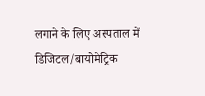लगाने के लिए अस्पताल में डिजिटल/बायोमेट्रिक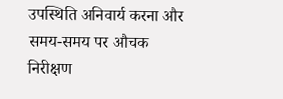उपस्थिति अनिवार्य करना और समय-समय पर औचक निरीक्षण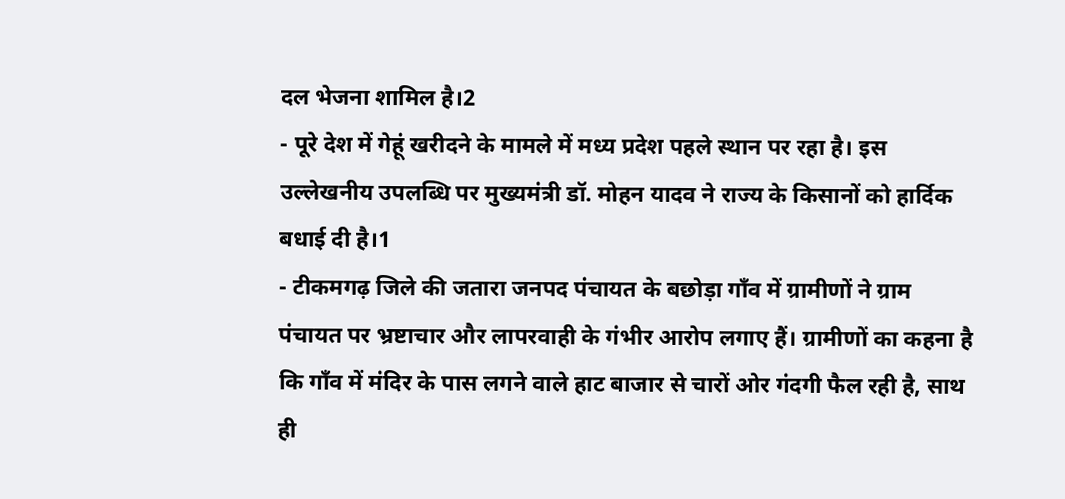दल भेजना शामिल है।2
- पूरे देश में गेहूं खरीदने के मामले में मध्य प्रदेश पहले स्थान पर रहा है। इस उल्लेखनीय उपलब्धि पर मुख्यमंत्री डॉ. मोहन यादव ने राज्य के किसानों को हार्दिक बधाई दी है।1
- टीकमगढ़ जिले की जतारा जनपद पंचायत के बछोड़ा गाँव में ग्रामीणों ने ग्राम पंचायत पर भ्रष्टाचार और लापरवाही के गंभीर आरोप लगाए हैं। ग्रामीणों का कहना है कि गाँव में मंदिर के पास लगने वाले हाट बाजार से चारों ओर गंदगी फैल रही है, साथ ही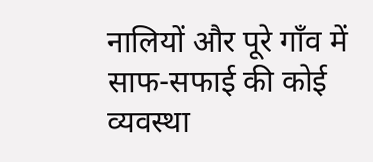नालियों और पूरे गाँव में साफ-सफाई की कोई व्यवस्था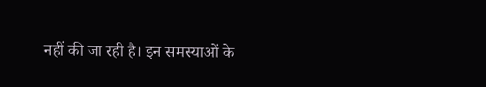नहीं की जा रही है। इन समस्याओं के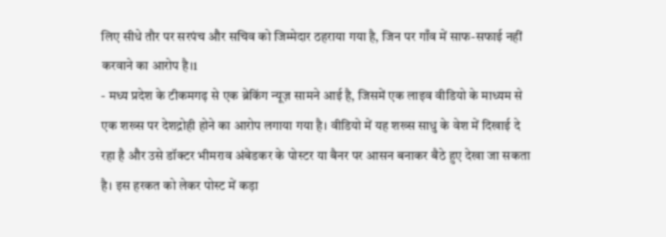लिए सीधे तौर पर सरपंच और सचिव को जिम्मेदार ठहराया गया है, जिन पर गाँव में साफ-सफाई नहीं करवाने का आरोप है।1
- मध्य प्रदेश के टीकमगढ़ से एक ब्रेकिंग न्यूज़ सामने आई है, जिसमें एक लाइव वीडियो के माध्यम से एक शख्स पर देशद्रोही होने का आरोप लगाया गया है। वीडियो में यह शख्स साधु के वेश में दिखाई दे रहा है और उसे डॉक्टर भीमराव अंबेडकर के पोस्टर या बैनर पर आसन बनाकर बैठे हुए देखा जा सकता है। इस हरकत को लेकर पोस्ट में कड़ा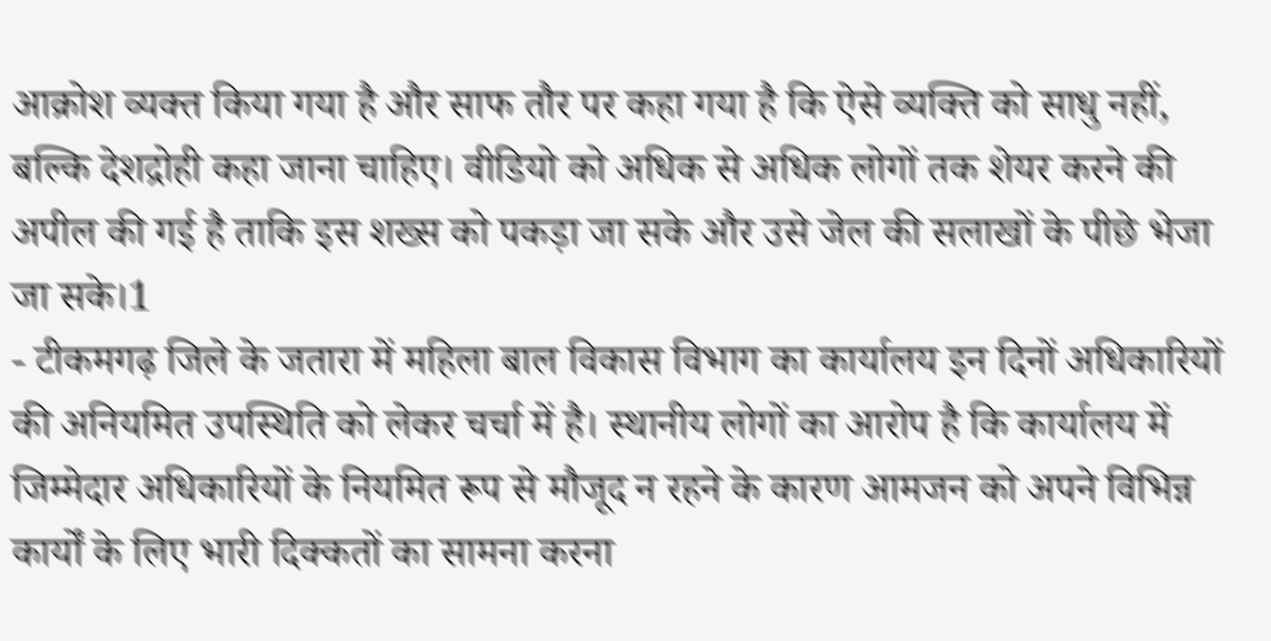आक्रोश व्यक्त किया गया है और साफ तौर पर कहा गया है कि ऐसे व्यक्ति को साधु नहीं, बल्कि देशद्रोही कहा जाना चाहिए। वीडियो को अधिक से अधिक लोगों तक शेयर करने की अपील की गई है ताकि इस शख्स को पकड़ा जा सके और उसे जेल की सलाखों के पीछे भेजा जा सके।1
- टीकमगढ़ जिले के जतारा में महिला बाल विकास विभाग का कार्यालय इन दिनों अधिकारियों की अनियमित उपस्थिति को लेकर चर्चा में है। स्थानीय लोगों का आरोप है कि कार्यालय में जिम्मेदार अधिकारियों के नियमित रूप से मौजूद न रहने के कारण आमजन को अपने विभिन्न कार्यों के लिए भारी दिक्कतों का सामना करना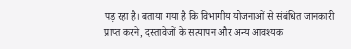पड़ रहा है। बताया गया है कि विभागीय योजनाओं से संबंधित जानकारी प्राप्त करने, दस्तावेजों के सत्यापन और अन्य आवश्यक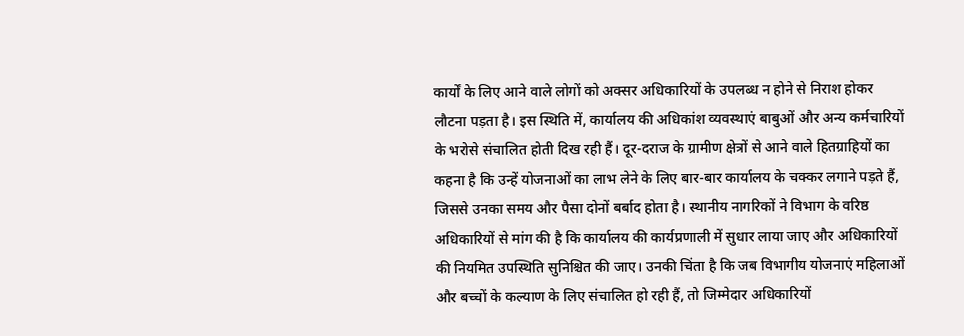कार्यों के लिए आने वाले लोगों को अक्सर अधिकारियों के उपलब्ध न होने से निराश होकर लौटना पड़ता है। इस स्थिति में, कार्यालय की अधिकांश व्यवस्थाएं बाबुओं और अन्य कर्मचारियों के भरोसे संचालित होती दिख रही हैं। दूर-दराज के ग्रामीण क्षेत्रों से आने वाले हितग्राहियों का कहना है कि उन्हें योजनाओं का लाभ लेने के लिए बार-बार कार्यालय के चक्कर लगाने पड़ते हैं, जिससे उनका समय और पैसा दोनों बर्बाद होता है। स्थानीय नागरिकों ने विभाग के वरिष्ठ अधिकारियों से मांग की है कि कार्यालय की कार्यप्रणाली में सुधार लाया जाए और अधिकारियों की नियमित उपस्थिति सुनिश्चित की जाए। उनकी चिंता है कि जब विभागीय योजनाएं महिलाओं और बच्चों के कल्याण के लिए संचालित हो रही हैं, तो जिम्मेदार अधिकारियों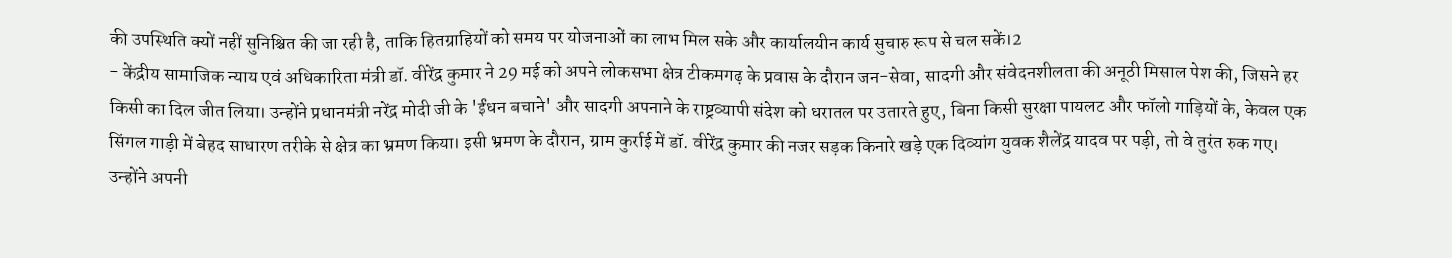की उपस्थिति क्यों नहीं सुनिश्चित की जा रही है, ताकि हितग्राहियों को समय पर योजनाओं का लाभ मिल सके और कार्यालयीन कार्य सुचारु रूप से चल सकें।2
- केंद्रीय सामाजिक न्याय एवं अधिकारिता मंत्री डॉ. वीरेंद्र कुमार ने 29 मई को अपने लोकसभा क्षेत्र टीकमगढ़ के प्रवास के दौरान जन-सेवा, सादगी और संवेदनशीलता की अनूठी मिसाल पेश की, जिसने हर किसी का दिल जीत लिया। उन्होंने प्रधानमंत्री नरेंद्र मोदी जी के 'ईंधन बचाने' और सादगी अपनाने के राष्ट्रव्यापी संदेश को धरातल पर उतारते हुए, बिना किसी सुरक्षा पायलट और फॉलो गाड़ियों के, केवल एक सिंगल गाड़ी में बेहद साधारण तरीके से क्षेत्र का भ्रमण किया। इसी भ्रमण के दौरान, ग्राम कुर्राई में डॉ. वीरेंद्र कुमार की नजर सड़क किनारे खड़े एक दिव्यांग युवक शैलेंद्र यादव पर पड़ी, तो वे तुरंत रुक गए। उन्होंने अपनी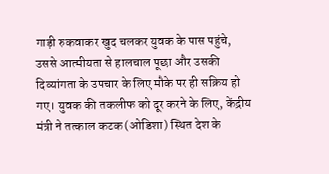गाड़ी रुकवाकर खुद चलकर युवक के पास पहुंचे, उससे आत्मीयता से हालचाल पूछा और उसकी दिव्यांगता के उपचार के लिए मौके पर ही सक्रिय हो गए। युवक की तकलीफ को दूर करने के लिए, केंद्रीय मंत्री ने तत्काल कटक (ओडिशा) स्थित देश के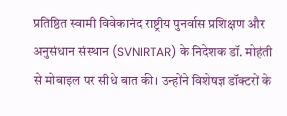प्रतिष्ठित स्वामी विवेकानंद राष्ट्रीय पुनर्वास प्रशिक्षण और अनुसंधान संस्थान (SVNIRTAR) के निदेशक डॉ. मोहंती से मोबाइल पर सीधे बात की। उन्होंने विशेषज्ञ डॉक्टरों के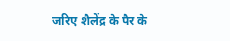जरिए शैलेंद्र के पैर के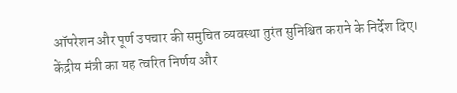ऑपरेशन और पूर्ण उपचार की समुचित व्यवस्था तुरंत सुनिश्चित कराने के निर्देश दिए। केंद्रीय मंत्री का यह त्वरित निर्णय और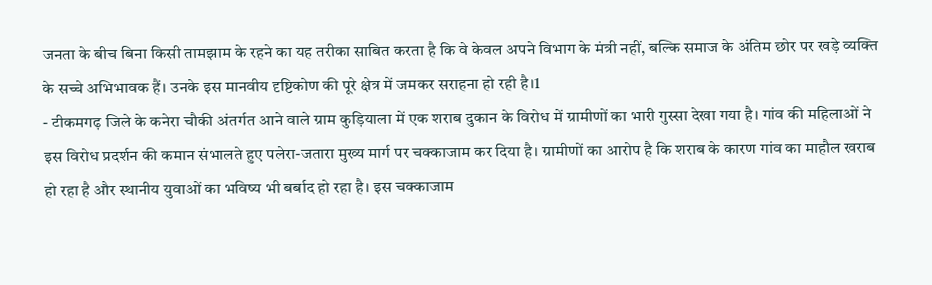जनता के बीच बिना किसी तामझाम के रहने का यह तरीका साबित करता है कि वे केवल अपने विभाग के मंत्री नहीं, बल्कि समाज के अंतिम छोर पर खड़े व्यक्ति के सच्चे अभिभावक हैं। उनके इस मानवीय दृष्टिकोण की पूरे क्षेत्र में जमकर सराहना हो रही है।1
- टीकमगढ़ जिले के कनेरा चौकी अंतर्गत आने वाले ग्राम कुड़ियाला में एक शराब दुकान के विरोध में ग्रामीणों का भारी गुस्सा देखा गया है। गांव की महिलाओं ने इस विरोध प्रदर्शन की कमान संभालते हुए पलेरा-जतारा मुख्य मार्ग पर चक्काजाम कर दिया है। ग्रामीणों का आरोप है कि शराब के कारण गांव का माहौल खराब हो रहा है और स्थानीय युवाओं का भविष्य भी बर्बाद हो रहा है। इस चक्काजाम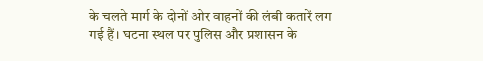के चलते मार्ग के दोनों ओर वाहनों की लंबी कतारें लग गई हैं। घटना स्थल पर पुलिस और प्रशासन के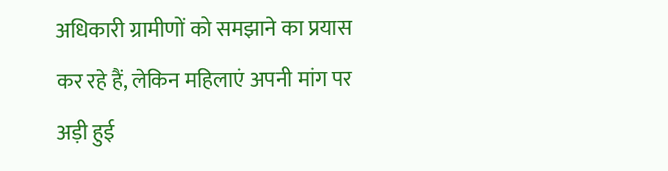अधिकारी ग्रामीणों को समझाने का प्रयास कर रहे हैं, लेकिन महिलाएं अपनी मांग पर अड़ी हुई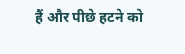हैं और पीछे हटने को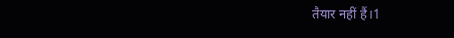तैयार नहीं हैं।1